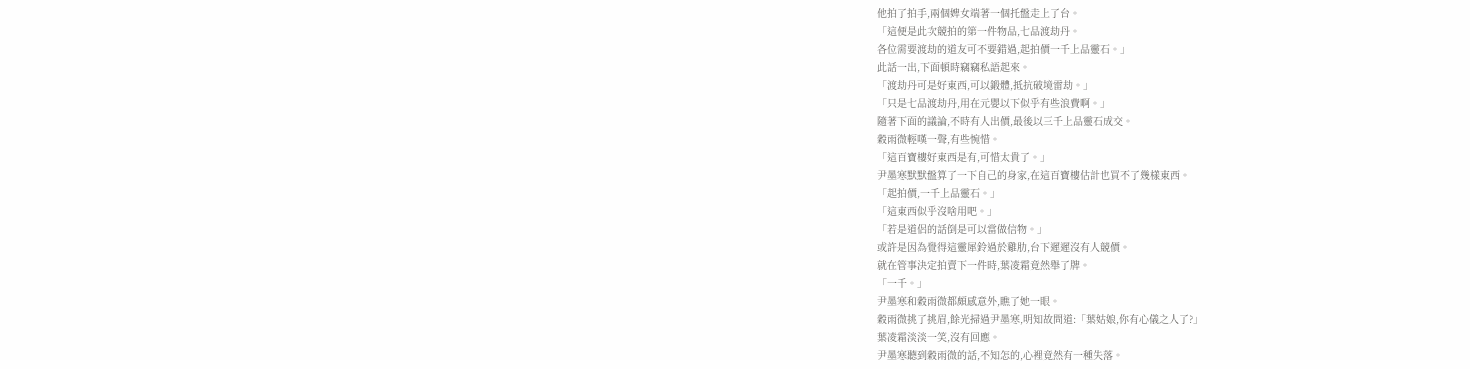他拍了拍手,兩個婢女端著一個托盤走上了台。
「這便是此次競拍的第一件物品,七品渡劫丹。
各位需要渡劫的道友可不要錯過,起拍價一千上品靈石。」
此話一出,下面頓時竊竊私語起來。
「渡劫丹可是好東西,可以鍛體,抵抗破境雷劫。」
「只是七品渡劫丹,用在元嬰以下似乎有些浪費啊。」
隨著下面的議論,不時有人出價,最後以三千上品靈石成交。
穀雨微輕嘆一聲,有些惋惜。
「這百寶樓好東西是有,可惜太貴了。」
尹墨寒默默盤算了一下自己的身家,在這百寶樓估計也買不了幾樣東西。
「起拍價,一千上品靈石。」
「這東西似乎沒啥用吧。」
「若是道侶的話倒是可以當做信物。」
或許是因為覺得這靈犀鈴過於雞肋,台下遲遲沒有人競價。
就在管事決定拍賣下一件時,葉凌霜竟然舉了牌。
「一千。」
尹墨寒和穀雨微都頗感意外,瞧了她一眼。
穀雨微挑了挑眉,餘光掃過尹墨寒,明知故問道:「葉姑娘,你有心儀之人了?」
葉凌霜淡淡一笑,沒有回應。
尹墨寒聽到穀雨微的話,不知怎的,心裡竟然有一種失落。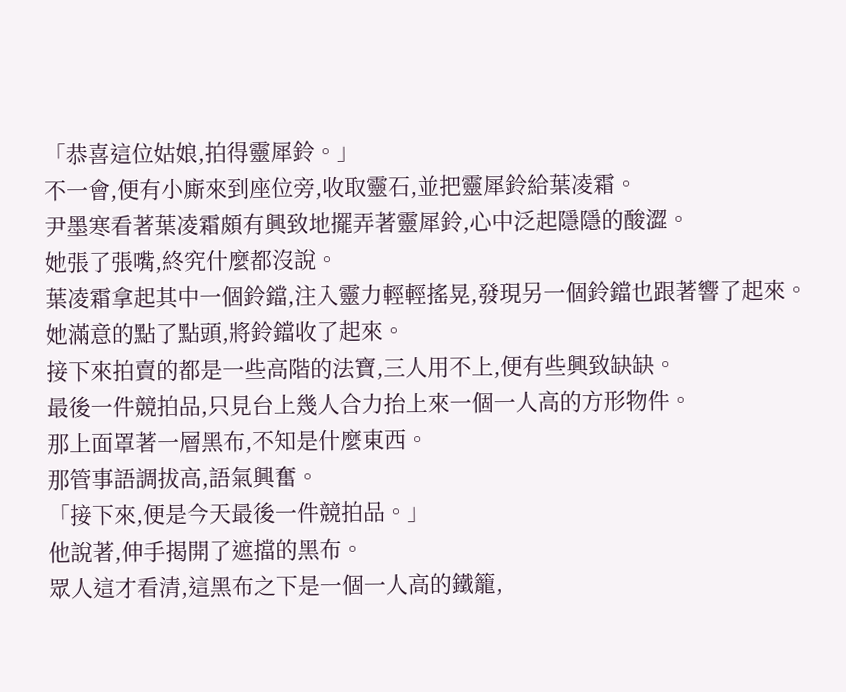「恭喜這位姑娘,拍得靈犀鈴。」
不一會,便有小廝來到座位旁,收取靈石,並把靈犀鈴給葉凌霜。
尹墨寒看著葉凌霜頗有興致地擺弄著靈犀鈴,心中泛起隱隱的酸澀。
她張了張嘴,終究什麼都沒說。
葉凌霜拿起其中一個鈴鐺,注入靈力輕輕搖晃,發現另一個鈴鐺也跟著響了起來。
她滿意的點了點頭,將鈴鐺收了起來。
接下來拍賣的都是一些高階的法寶,三人用不上,便有些興致缺缺。
最後一件競拍品,只見台上幾人合力抬上來一個一人高的方形物件。
那上面罩著一層黑布,不知是什麼東西。
那管事語調拔高,語氣興奮。
「接下來,便是今天最後一件競拍品。」
他說著,伸手揭開了遮擋的黑布。
眾人這才看清,這黑布之下是一個一人高的鐵籠,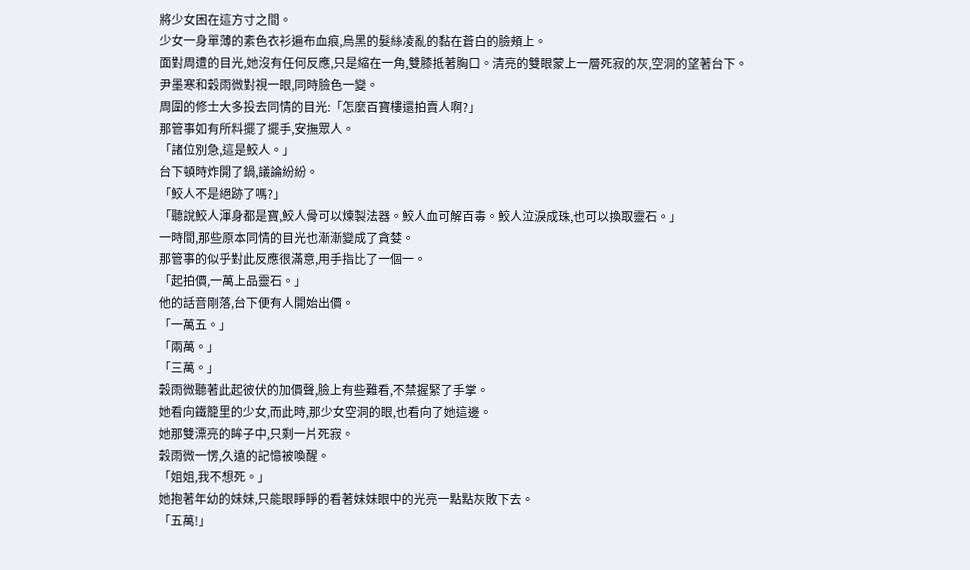將少女困在這方寸之間。
少女一身單薄的素色衣衫遍布血痕,烏黑的髮絲凌亂的黏在蒼白的臉頰上。
面對周遭的目光,她沒有任何反應,只是縮在一角,雙膝抵著胸口。清亮的雙眼蒙上一層死寂的灰,空洞的望著台下。
尹墨寒和穀雨微對視一眼,同時臉色一變。
周圍的修士大多投去同情的目光:「怎麼百寶樓還拍賣人啊?」
那管事如有所料擺了擺手,安撫眾人。
「諸位別急,這是鮫人。」
台下頓時炸開了鍋,議論紛紛。
「鮫人不是絕跡了嗎?」
「聽說鮫人渾身都是寶,鮫人骨可以煉製法器。鮫人血可解百毒。鮫人泣淚成珠,也可以換取靈石。」
一時間,那些原本同情的目光也漸漸變成了貪婪。
那管事的似乎對此反應很滿意,用手指比了一個一。
「起拍價,一萬上品靈石。」
他的話音剛落,台下便有人開始出價。
「一萬五。」
「兩萬。」
「三萬。」
穀雨微聽著此起彼伏的加價聲,臉上有些難看,不禁握緊了手掌。
她看向鐵籠里的少女,而此時,那少女空洞的眼,也看向了她這邊。
她那雙漂亮的眸子中,只剩一片死寂。
穀雨微一愣,久遠的記憶被喚醒。
「姐姐,我不想死。」
她抱著年幼的妹妹,只能眼睜睜的看著妹妹眼中的光亮一點點灰敗下去。
「五萬!」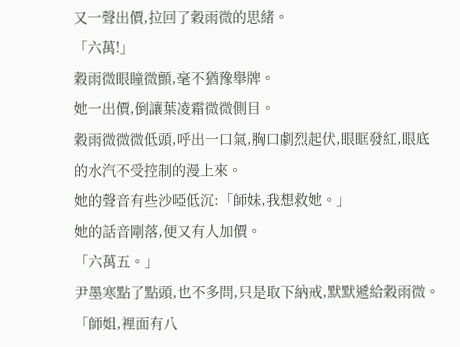又一聲出價,拉回了穀雨微的思緒。
「六萬!」
穀雨微眼瞳微顫,毫不猶豫舉牌。
她一出價,倒讓葉凌霜微微側目。
穀雨微微微低頭,呼出一口氣,胸口劇烈起伏,眼眶發紅,眼底的水汽不受控制的漫上來。
她的聲音有些沙啞低沉:「師妹,我想救她。」
她的話音剛落,便又有人加價。
「六萬五。」
尹墨寒點了點頭,也不多問,只是取下納戒,默默遞給穀雨微。
「師姐,裡面有八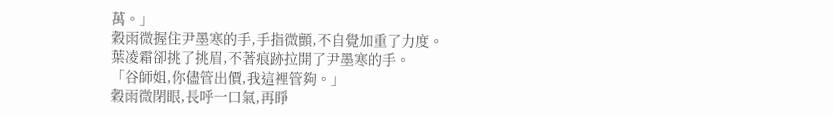萬。」
穀雨微握住尹墨寒的手,手指微顫,不自覺加重了力度。
葉凌霜卻挑了挑眉,不著痕跡拉開了尹墨寒的手。
「谷師姐,你儘管出價,我這裡管夠。」
穀雨微閉眼,長呼一口氣,再睜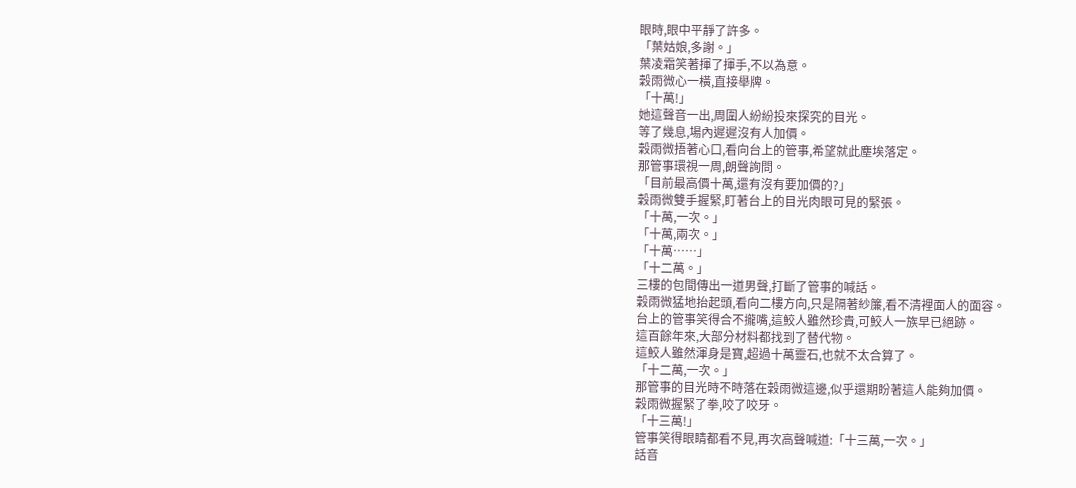眼時,眼中平靜了許多。
「葉姑娘,多謝。」
葉凌霜笑著揮了揮手,不以為意。
穀雨微心一橫,直接舉牌。
「十萬!」
她這聲音一出,周圍人紛紛投來探究的目光。
等了幾息,場內遲遲沒有人加價。
穀雨微捂著心口,看向台上的管事,希望就此塵埃落定。
那管事環視一周,朗聲詢問。
「目前最高價十萬,還有沒有要加價的?」
穀雨微雙手握緊,盯著台上的目光肉眼可見的緊張。
「十萬,一次。」
「十萬,兩次。」
「十萬……」
「十二萬。」
三樓的包間傳出一道男聲,打斷了管事的喊話。
穀雨微猛地抬起頭,看向二樓方向,只是隔著紗簾,看不清裡面人的面容。
台上的管事笑得合不攏嘴,這鮫人雖然珍貴,可鮫人一族早已絕跡。
這百餘年來,大部分材料都找到了替代物。
這鮫人雖然渾身是寶,超過十萬靈石,也就不太合算了。
「十二萬,一次。」
那管事的目光時不時落在穀雨微這邊,似乎還期盼著這人能夠加價。
穀雨微握緊了拳,咬了咬牙。
「十三萬!」
管事笑得眼睛都看不見,再次高聲喊道:「十三萬,一次。」
話音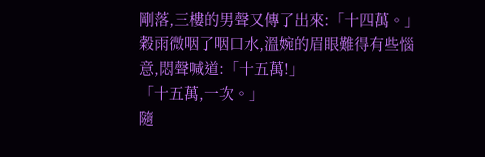剛落,三樓的男聲又傳了出來:「十四萬。」
穀雨微咽了咽口水,溫婉的眉眼難得有些惱意,悶聲喊道:「十五萬!」
「十五萬,一次。」
隨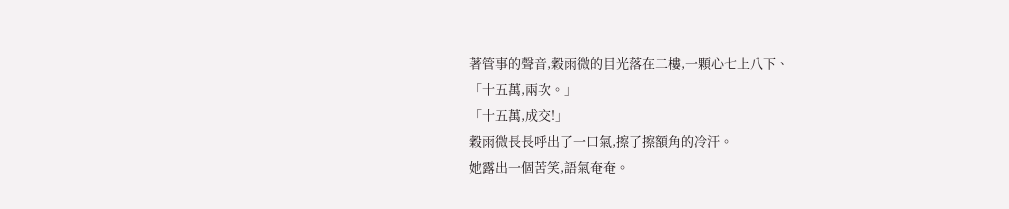著管事的聲音,穀雨微的目光落在二樓,一顆心七上八下、
「十五萬,兩次。」
「十五萬,成交!」
穀雨微長長呼出了一口氣,擦了擦額角的冷汗。
她露出一個苦笑,語氣奄奄。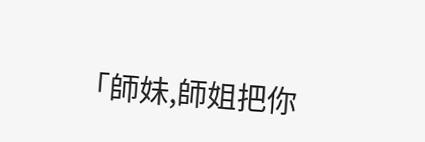「師妹,師姐把你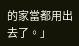的家當都用出去了。」